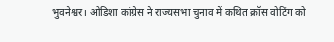भुवनेश्वर। ओडिशा कांग्रेस ने राज्यसभा चुनाव में कथित क्रॉस वोटिंग को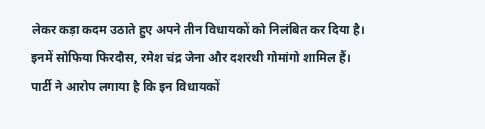लेकर कड़ा कदम उठाते हुए अपने तीन विधायकों को निलंबित कर दिया है। इनमें सोफिया फिरदौस, रमेश चंद्र जेना और दशरथी गोमांगो शामिल हैं।
पार्टी ने आरोप लगाया है कि इन विधायकों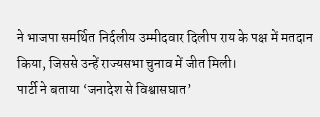ने भाजपा समर्थित निर्दलीय उम्मीदवार दिलीप राय के पक्ष में मतदान किया, जिससे उन्हें राज्यसभा चुनाव में जीत मिली।
पार्टी ने बताया ‘जनादेश से विश्वासघात’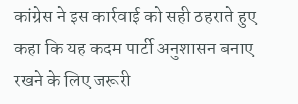कांग्रेस ने इस कार्रवाई को सही ठहराते हुए कहा कि यह कदम पार्टी अनुशासन बनाए रखने के लिए जरूरी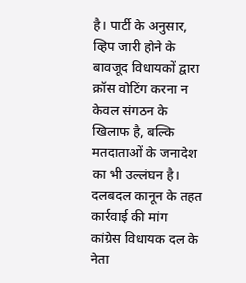है। पार्टी के अनुसार, व्हिप जारी होने के बावजूद विधायकों द्वारा क्रॉस वोटिंग करना न केवल संगठन के खिलाफ है, बल्कि मतदाताओं के जनादेश का भी उल्लंघन है।
दलबदल कानून के तहत कार्रवाई की मांग
कांग्रेस विधायक दल के नेता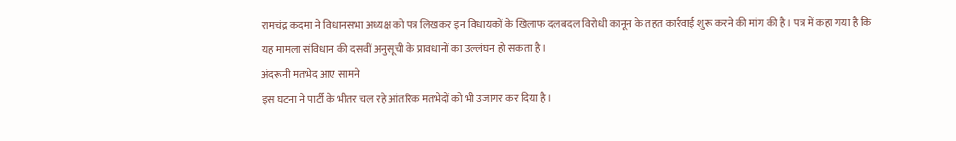रामचंद्र कदमा ने विधानसभा अध्यक्ष को पत्र लिखकर इन विधायकों के खिलाफ दलबदल विरोधी कानून के तहत कार्रवाई शुरू करने की मांग की है। पत्र में कहा गया है कि यह मामला संविधान की दसवीं अनुसूची के प्रावधानों का उल्लंघन हो सकता है।
अंदरूनी मतभेद आए सामने
इस घटना ने पार्टी के भीतर चल रहे आंतरिक मतभेदों को भी उजागर कर दिया है।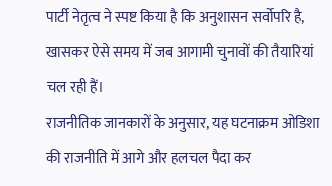पार्टी नेतृत्व ने स्पष्ट किया है कि अनुशासन सर्वोपरि है, खासकर ऐसे समय में जब आगामी चुनावों की तैयारियां चल रही हैं।
राजनीतिक जानकारों के अनुसार, यह घटनाक्रम ओडिशा की राजनीति में आगे और हलचल पैदा कर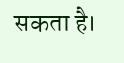सकता है।